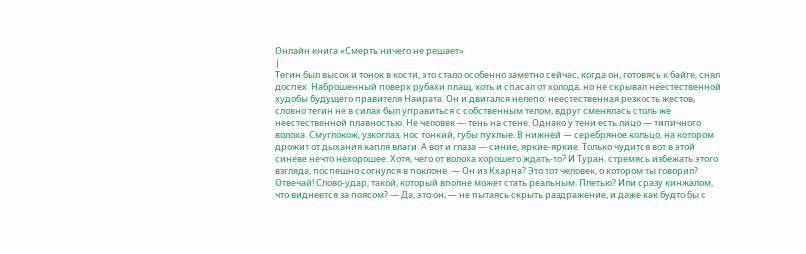Онлайн книга «Смерть ничего не решает»
|
Тегин был высок и тонок в кости, это стало особенно заметно сейчас, когда он, готовясь к байге, снял доспех. Наброшенный поверх рубахи плащ, хоть и спасал от холода, но не скрывал неестественной худобы будущего правителя Наирата. Он и двигался нелепо: неестественная резкость жестов, словно тегин не в силах был управиться с собственным телом, вдруг сменялась столь же неестественной плавностью. Не человек — тень на стене. Однако у тени есть лицо — типичного волоха. Смуглокож, узкоглаз, нос тонкий, губы пухлые. В нижней — серебряное кольцо, на котором дрожит от дыхания капля влаги. А вот и глаза — синие, яркие-яркие. Только чудится вот в этой синеве нечто нехорошее. Хотя, чего от волоха хорошего ждать-то? И Туран, стремясь избежать этого взгляда, поспешно согнулся в поклоне. — Он из Кхарна? Это тот человек, о котором ты говорил? Отвечай! Слово-удар, такой, который вполне может стать реальным. Плетью? Или сразу кинжалом, что виднеется за поясом? — Да, это он, — не пытаясь скрыть раздражение, и даже как будто бы с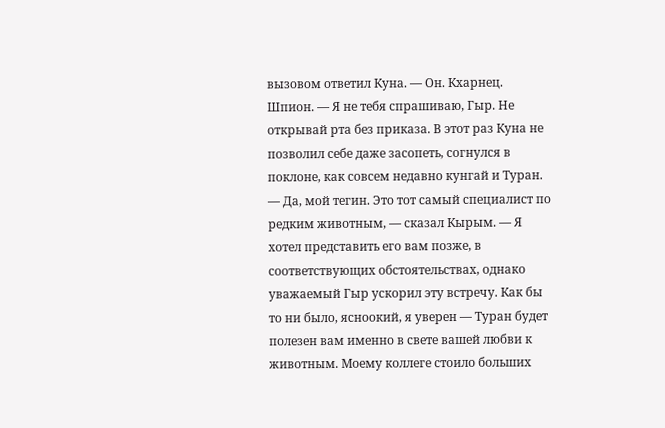вызовом ответил Куна. — Он. Кхарнец. Шпион. — Я не тебя спрашиваю, Гыр. Не открывай рта без приказа. В этот раз Куна не позволил себе даже засопеть, согнулся в поклоне, как совсем недавно кунгай и Туран. — Да, мой тегин. Это тот самый специалист по редким животным, — сказал Кырым. — Я хотел представить его вам позже, в соответствующих обстоятельствах, однако уважаемый Гыр ускорил эту встречу. Как бы то ни было, ясноокий, я уверен — Туран будет полезен вам именно в свете вашей любви к животным. Моему коллеге стоило больших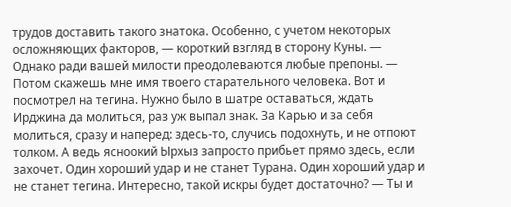трудов доставить такого знатока. Особенно, с учетом некоторых осложняющих факторов, — короткий взгляд в сторону Куны. — Однако ради вашей милости преодолеваются любые препоны. — Потом скажешь мне имя твоего старательного человека. Вот и посмотрел на тегина. Нужно было в шатре оставаться, ждать Ирджина да молиться, раз уж выпал знак. За Карью и за себя молиться, сразу и наперед: здесь-то, случись подохнуть, и не отпоют толком. А ведь ясноокий Ырхыз запросто прибьет прямо здесь, если захочет. Один хороший удар и не станет Турана. Один хороший удар и не станет тегина. Интересно, такой искры будет достаточно? — Ты и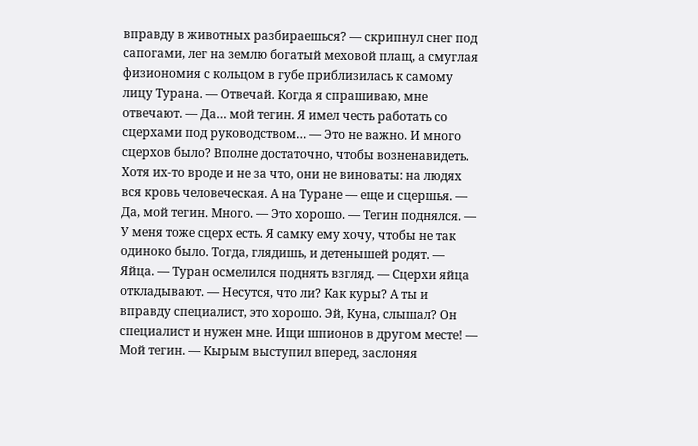вправду в животных разбираешься? — скрипнул снег под сапогами, лег на землю богатый меховой плащ, а смуглая физиономия с кольцом в губе приблизилась к самому лицу Турана. — Отвечай. Когда я спрашиваю, мне отвечают. — Да… мой тегин. Я имел честь работать со сцерхами под руководством… — Это не важно. И много сцерхов было? Вполне достаточно, чтобы возненавидеть. Хотя их-то вроде и не за что, они не виноваты: на людях вся кровь человеческая. А на Туране — еще и сцершья. — Да, мой тегин. Много. — Это хорошо. — Тегин поднялся. — У меня тоже сцерх есть. Я самку ему хочу, чтобы не так одиноко было. Тогда, глядишь, и детенышей родят. — Яйца. — Туран осмелился поднять взгляд. — Сцерхи яйца откладывают. — Несутся, что ли? Как куры? А ты и вправду специалист, это хорошо. Эй, Куна, слышал? Он специалист и нужен мне. Ищи шпионов в другом месте! — Мой тегин. — Кырым выступил вперед, заслоняя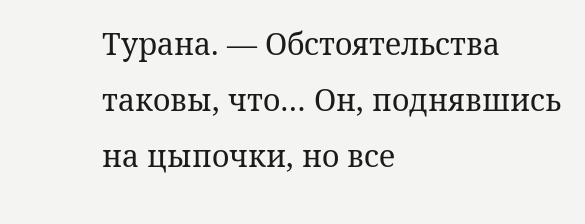Турана. — Обстоятельства таковы, что… Он, поднявшись на цыпочки, но все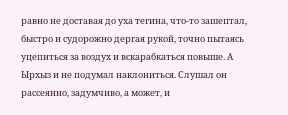равно не доставая до уха тегина, что-то зашептал, быстро и судорожно дергая рукой, точно пытаясь уцепиться за воздух и вскарабкаться повыше. А Ырхыз и не подумал наклониться. Слушал он рассеянно, задумчиво, а может, и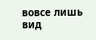вовсе лишь вид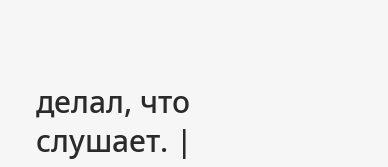делал, что слушает. |